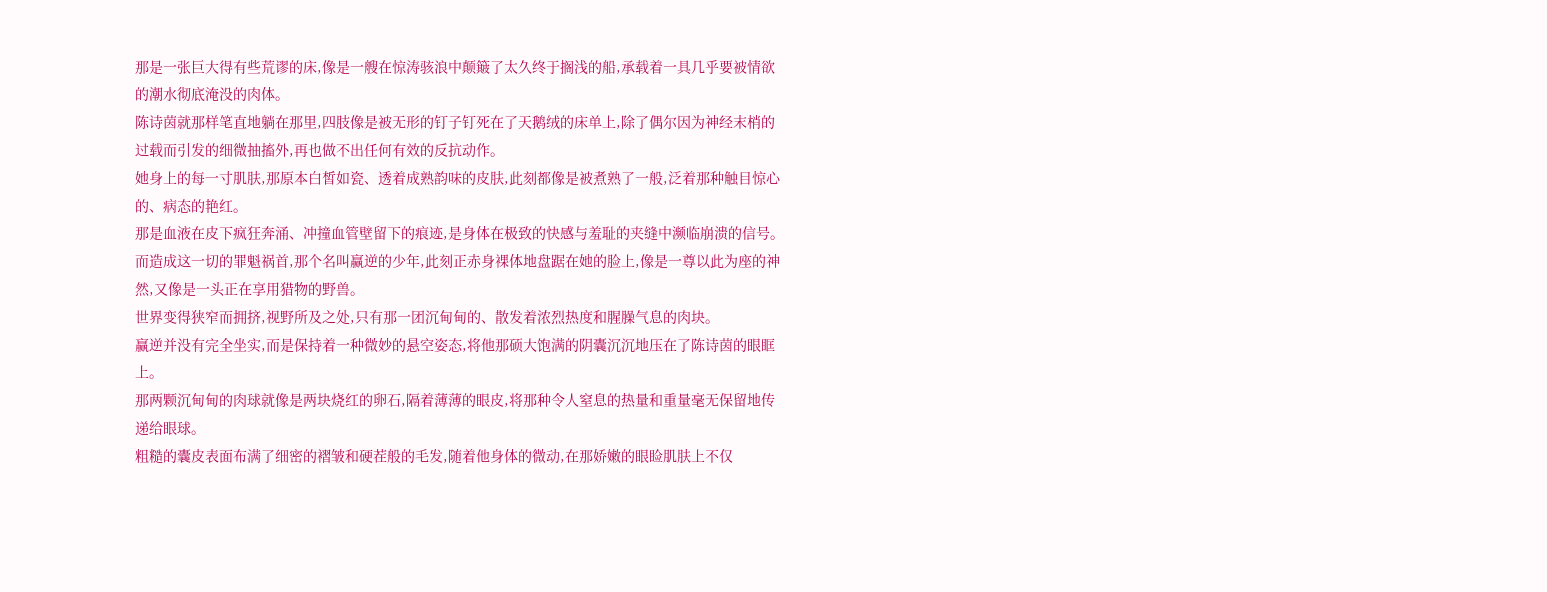那是一张巨大得有些荒谬的床,像是一艘在惊涛骇浪中颠簸了太久终于搁浅的船,承载着一具几乎要被情欲的潮水彻底淹没的肉体。
陈诗茵就那样笔直地躺在那里,四肢像是被无形的钉子钉死在了天鹅绒的床单上,除了偶尔因为神经末梢的过载而引发的细微抽搐外,再也做不出任何有效的反抗动作。
她身上的每一寸肌肤,那原本白皙如瓷、透着成熟韵味的皮肤,此刻都像是被煮熟了一般,泛着那种触目惊心的、病态的艳红。
那是血液在皮下疯狂奔涌、冲撞血管壁留下的痕迹,是身体在极致的快感与羞耻的夹缝中濒临崩溃的信号。
而造成这一切的罪魁祸首,那个名叫赢逆的少年,此刻正赤身裸体地盘踞在她的脸上,像是一尊以此为座的神然,又像是一头正在享用猎物的野兽。
世界变得狭窄而拥挤,视野所及之处,只有那一团沉甸甸的、散发着浓烈热度和腥臊气息的肉块。
赢逆并没有完全坐实,而是保持着一种微妙的悬空姿态,将他那硕大饱满的阴囊沉沉地压在了陈诗茵的眼眶上。
那两颗沉甸甸的肉球就像是两块烧红的卵石,隔着薄薄的眼皮,将那种令人窒息的热量和重量毫无保留地传递给眼球。
粗糙的囊皮表面布满了细密的褶皱和硬茬般的毛发,随着他身体的微动,在那娇嫩的眼睑肌肤上不仅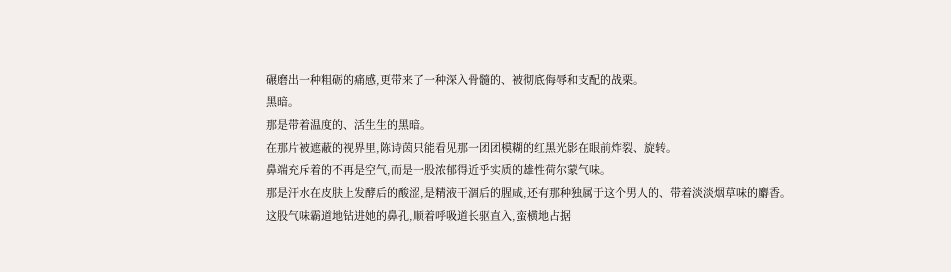碾磨出一种粗砺的痛感,更带来了一种深入骨髓的、被彻底侮辱和支配的战栗。
黑暗。
那是带着温度的、活生生的黑暗。
在那片被遮蔽的视界里,陈诗茵只能看见那一团团模糊的红黑光影在眼前炸裂、旋转。
鼻端充斥着的不再是空气,而是一股浓郁得近乎实质的雄性荷尔蒙气味。
那是汗水在皮肤上发酵后的酸涩,是精液干涸后的腥咸,还有那种独属于这个男人的、带着淡淡烟草味的麝香。
这股气味霸道地钻进她的鼻孔,顺着呼吸道长驱直入,蛮横地占据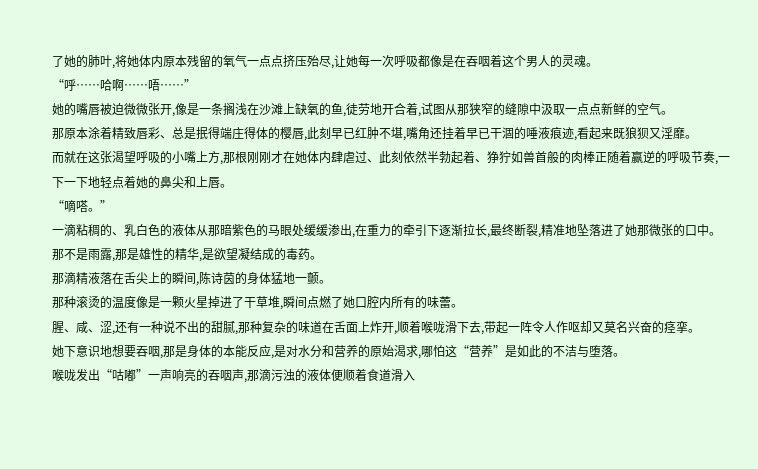了她的肺叶,将她体内原本残留的氧气一点点挤压殆尽,让她每一次呼吸都像是在吞咽着这个男人的灵魂。
“呼……哈啊……唔……”
她的嘴唇被迫微微张开,像是一条搁浅在沙滩上缺氧的鱼,徒劳地开合着,试图从那狭窄的缝隙中汲取一点点新鲜的空气。
那原本涂着精致唇彩、总是抿得端庄得体的樱唇,此刻早已红肿不堪,嘴角还挂着早已干涸的唾液痕迹,看起来既狼狈又淫靡。
而就在这张渴望呼吸的小嘴上方,那根刚刚才在她体内肆虐过、此刻依然半勃起着、狰狞如兽首般的肉棒正随着赢逆的呼吸节奏,一下一下地轻点着她的鼻尖和上唇。
“嘀嗒。”
一滴粘稠的、乳白色的液体从那暗紫色的马眼处缓缓渗出,在重力的牵引下逐渐拉长,最终断裂,精准地坠落进了她那微张的口中。
那不是雨露,那是雄性的精华,是欲望凝结成的毒药。
那滴精液落在舌尖上的瞬间,陈诗茵的身体猛地一颤。
那种滚烫的温度像是一颗火星掉进了干草堆,瞬间点燃了她口腔内所有的味蕾。
腥、咸、涩,还有一种说不出的甜腻,那种复杂的味道在舌面上炸开,顺着喉咙滑下去,带起一阵令人作呕却又莫名兴奋的痉挛。
她下意识地想要吞咽,那是身体的本能反应,是对水分和营养的原始渴求,哪怕这“营养”是如此的不洁与堕落。
喉咙发出“咕嘟”一声响亮的吞咽声,那滴污浊的液体便顺着食道滑入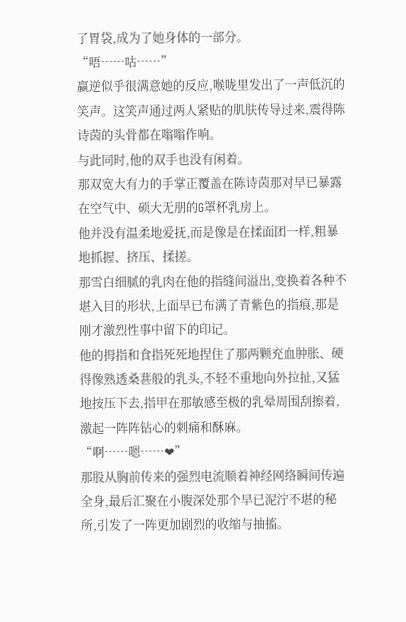了胃袋,成为了她身体的一部分。
“唔……咕……”
赢逆似乎很满意她的反应,喉咙里发出了一声低沉的笑声。这笑声通过两人紧贴的肌肤传导过来,震得陈诗茵的头骨都在嗡嗡作响。
与此同时,他的双手也没有闲着。
那双宽大有力的手掌正覆盖在陈诗茵那对早已暴露在空气中、硕大无朋的G罩杯乳房上。
他并没有温柔地爱抚,而是像是在揉面团一样,粗暴地抓握、挤压、揉搓。
那雪白细腻的乳肉在他的指缝间溢出,变换着各种不堪入目的形状,上面早已布满了青紫色的指痕,那是刚才激烈性事中留下的印记。
他的拇指和食指死死地捏住了那两颗充血肿胀、硬得像熟透桑葚般的乳头,不轻不重地向外拉扯,又猛地按压下去,指甲在那敏感至极的乳晕周围刮擦着,激起一阵阵钻心的刺痛和酥麻。
“啊……嗯……❤”
那股从胸前传来的强烈电流顺着神经网络瞬间传遍全身,最后汇聚在小腹深处那个早已泥泞不堪的秘所,引发了一阵更加剧烈的收缩与抽搐。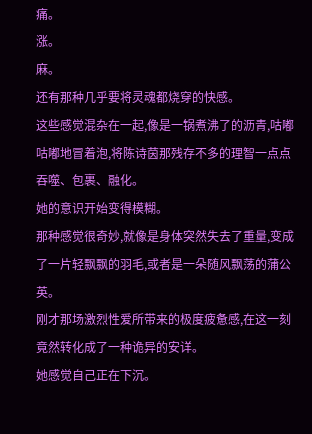痛。
涨。
麻。
还有那种几乎要将灵魂都烧穿的快感。
这些感觉混杂在一起,像是一锅煮沸了的沥青,咕嘟咕嘟地冒着泡,将陈诗茵那残存不多的理智一点点吞噬、包裹、融化。
她的意识开始变得模糊。
那种感觉很奇妙,就像是身体突然失去了重量,变成了一片轻飘飘的羽毛,或者是一朵随风飘荡的蒲公英。
刚才那场激烈性爱所带来的极度疲惫感,在这一刻竟然转化成了一种诡异的安详。
她感觉自己正在下沉。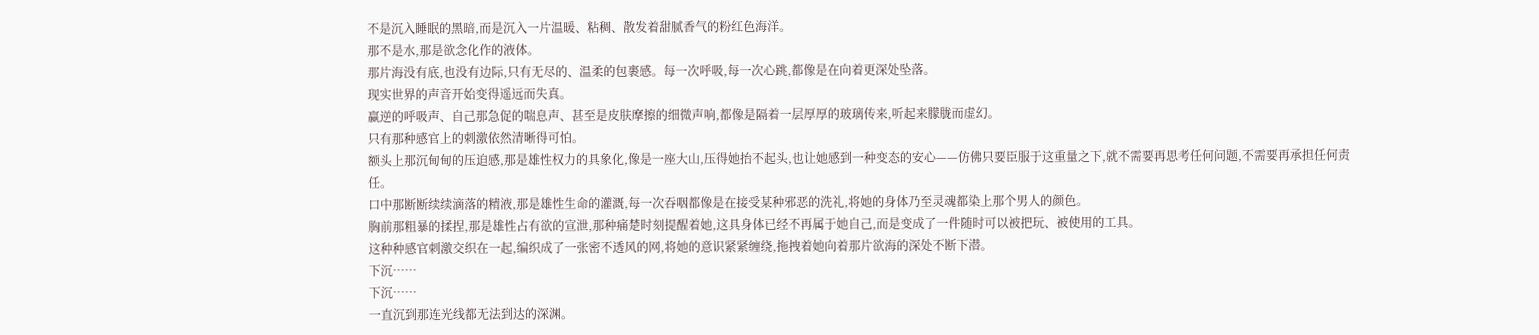不是沉入睡眠的黑暗,而是沉入一片温暖、粘稠、散发着甜腻香气的粉红色海洋。
那不是水,那是欲念化作的液体。
那片海没有底,也没有边际,只有无尽的、温柔的包裹感。每一次呼吸,每一次心跳,都像是在向着更深处坠落。
现实世界的声音开始变得遥远而失真。
赢逆的呼吸声、自己那急促的喘息声、甚至是皮肤摩擦的细微声响,都像是隔着一层厚厚的玻璃传来,听起来朦胧而虚幻。
只有那种感官上的刺激依然清晰得可怕。
额头上那沉甸甸的压迫感,那是雄性权力的具象化,像是一座大山,压得她抬不起头,也让她感到一种变态的安心——仿佛只要臣服于这重量之下,就不需要再思考任何问题,不需要再承担任何责任。
口中那断断续续滴落的精液,那是雄性生命的灌溉,每一次吞咽都像是在接受某种邪恶的洗礼,将她的身体乃至灵魂都染上那个男人的颜色。
胸前那粗暴的揉捏,那是雄性占有欲的宣泄,那种痛楚时刻提醒着她,这具身体已经不再属于她自己,而是变成了一件随时可以被把玩、被使用的工具。
这种种感官刺激交织在一起,编织成了一张密不透风的网,将她的意识紧紧缠绕,拖拽着她向着那片欲海的深处不断下潜。
下沉……
下沉……
一直沉到那连光线都无法到达的深渊。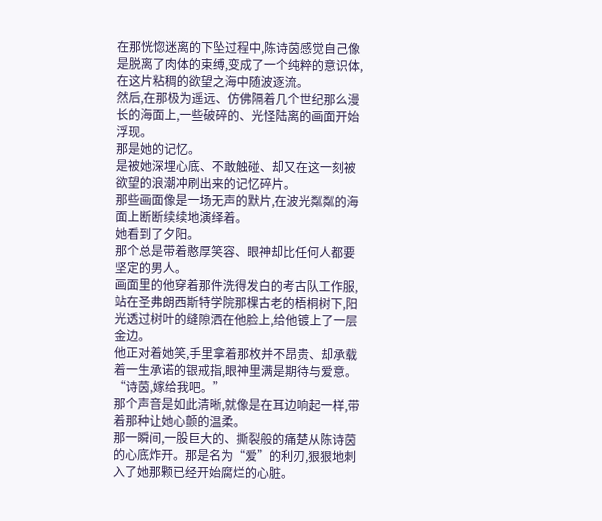在那恍惚迷离的下坠过程中,陈诗茵感觉自己像是脱离了肉体的束缚,变成了一个纯粹的意识体,在这片粘稠的欲望之海中随波逐流。
然后,在那极为遥远、仿佛隔着几个世纪那么漫长的海面上,一些破碎的、光怪陆离的画面开始浮现。
那是她的记忆。
是被她深埋心底、不敢触碰、却又在这一刻被欲望的浪潮冲刷出来的记忆碎片。
那些画面像是一场无声的默片,在波光粼粼的海面上断断续续地演绎着。
她看到了夕阳。
那个总是带着憨厚笑容、眼神却比任何人都要坚定的男人。
画面里的他穿着那件洗得发白的考古队工作服,站在圣弗朗西斯特学院那棵古老的梧桐树下,阳光透过树叶的缝隙洒在他脸上,给他镀上了一层金边。
他正对着她笑,手里拿着那枚并不昂贵、却承载着一生承诺的银戒指,眼神里满是期待与爱意。
“诗茵,嫁给我吧。”
那个声音是如此清晰,就像是在耳边响起一样,带着那种让她心颤的温柔。
那一瞬间,一股巨大的、撕裂般的痛楚从陈诗茵的心底炸开。那是名为“爱”的利刃,狠狠地刺入了她那颗已经开始腐烂的心脏。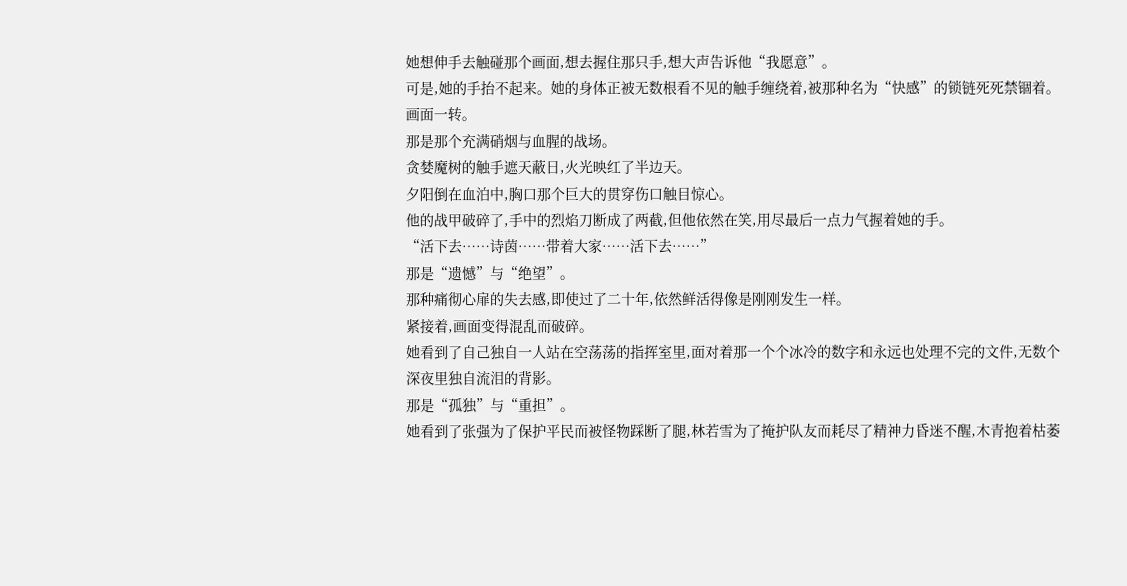她想伸手去触碰那个画面,想去握住那只手,想大声告诉他“我愿意”。
可是,她的手抬不起来。她的身体正被无数根看不见的触手缠绕着,被那种名为“快感”的锁链死死禁锢着。
画面一转。
那是那个充满硝烟与血腥的战场。
贪婪魔树的触手遮天蔽日,火光映红了半边天。
夕阳倒在血泊中,胸口那个巨大的贯穿伤口触目惊心。
他的战甲破碎了,手中的烈焰刀断成了两截,但他依然在笑,用尽最后一点力气握着她的手。
“活下去……诗茵……带着大家……活下去……”
那是“遗憾”与“绝望”。
那种痛彻心扉的失去感,即使过了二十年,依然鲜活得像是刚刚发生一样。
紧接着,画面变得混乱而破碎。
她看到了自己独自一人站在空荡荡的指挥室里,面对着那一个个冰冷的数字和永远也处理不完的文件,无数个深夜里独自流泪的背影。
那是“孤独”与“重担”。
她看到了张强为了保护平民而被怪物踩断了腿,林若雪为了掩护队友而耗尽了精神力昏迷不醒,木青抱着枯萎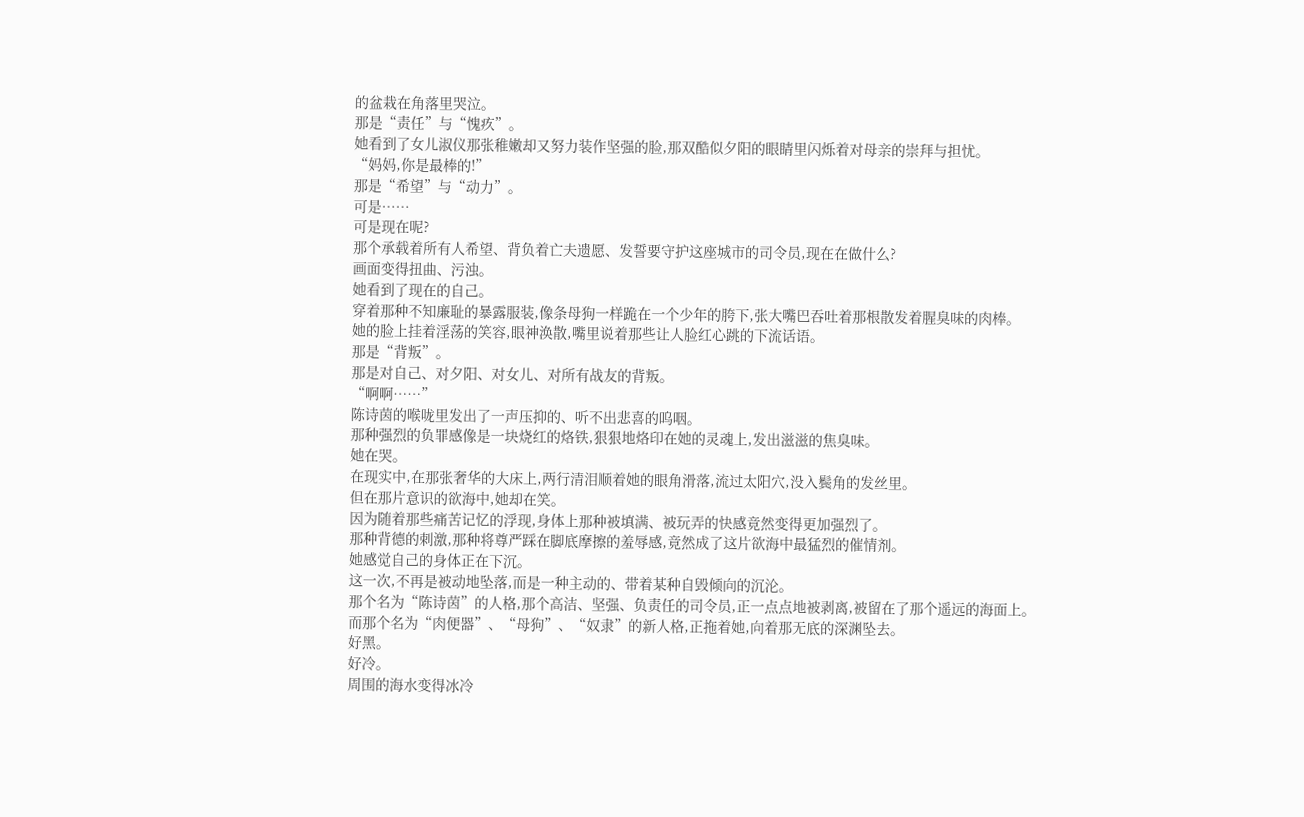的盆栽在角落里哭泣。
那是“责任”与“愧疚”。
她看到了女儿淑仪那张稚嫩却又努力装作坚强的脸,那双酷似夕阳的眼睛里闪烁着对母亲的崇拜与担忧。
“妈妈,你是最棒的!”
那是“希望”与“动力”。
可是……
可是现在呢?
那个承载着所有人希望、背负着亡夫遗愿、发誓要守护这座城市的司令员,现在在做什么?
画面变得扭曲、污浊。
她看到了现在的自己。
穿着那种不知廉耻的暴露服装,像条母狗一样跪在一个少年的胯下,张大嘴巴吞吐着那根散发着腥臭味的肉棒。
她的脸上挂着淫荡的笑容,眼神涣散,嘴里说着那些让人脸红心跳的下流话语。
那是“背叛”。
那是对自己、对夕阳、对女儿、对所有战友的背叛。
“啊啊……”
陈诗茵的喉咙里发出了一声压抑的、听不出悲喜的呜咽。
那种强烈的负罪感像是一块烧红的烙铁,狠狠地烙印在她的灵魂上,发出滋滋的焦臭味。
她在哭。
在现实中,在那张奢华的大床上,两行清泪顺着她的眼角滑落,流过太阳穴,没入鬓角的发丝里。
但在那片意识的欲海中,她却在笑。
因为随着那些痛苦记忆的浮现,身体上那种被填满、被玩弄的快感竟然变得更加强烈了。
那种背德的刺激,那种将尊严踩在脚底摩擦的羞辱感,竟然成了这片欲海中最猛烈的催情剂。
她感觉自己的身体正在下沉。
这一次,不再是被动地坠落,而是一种主动的、带着某种自毁倾向的沉沦。
那个名为“陈诗茵”的人格,那个高洁、坚强、负责任的司令员,正一点点地被剥离,被留在了那个遥远的海面上。
而那个名为“肉便器”、“母狗”、“奴隶”的新人格,正拖着她,向着那无底的深渊坠去。
好黑。
好冷。
周围的海水变得冰冷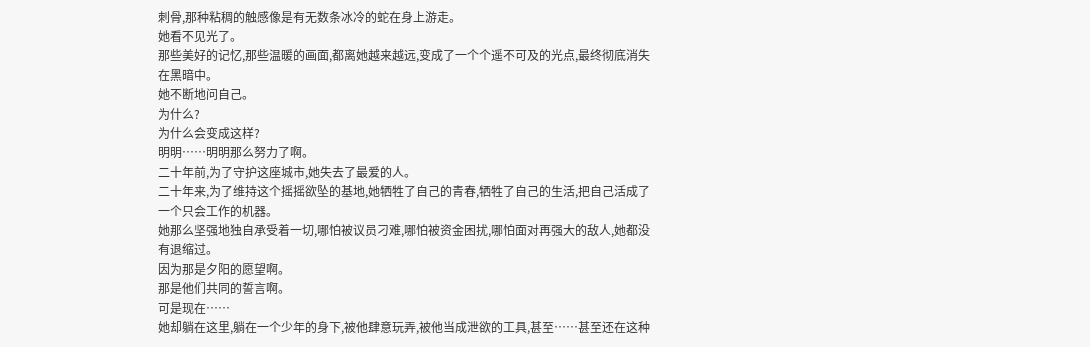刺骨,那种粘稠的触感像是有无数条冰冷的蛇在身上游走。
她看不见光了。
那些美好的记忆,那些温暖的画面,都离她越来越远,变成了一个个遥不可及的光点,最终彻底消失在黑暗中。
她不断地问自己。
为什么?
为什么会变成这样?
明明……明明那么努力了啊。
二十年前,为了守护这座城市,她失去了最爱的人。
二十年来,为了维持这个摇摇欲坠的基地,她牺牲了自己的青春,牺牲了自己的生活,把自己活成了一个只会工作的机器。
她那么坚强地独自承受着一切,哪怕被议员刁难,哪怕被资金困扰,哪怕面对再强大的敌人,她都没有退缩过。
因为那是夕阳的愿望啊。
那是他们共同的誓言啊。
可是现在……
她却躺在这里,躺在一个少年的身下,被他肆意玩弄,被他当成泄欲的工具,甚至……甚至还在这种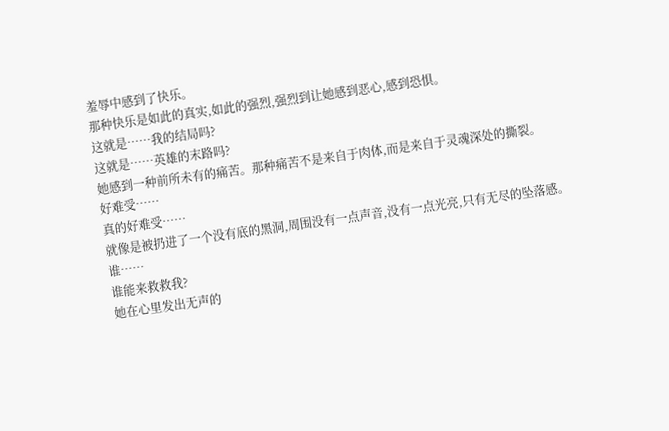羞辱中感到了快乐。
那种快乐是如此的真实,如此的强烈,强烈到让她感到恶心,感到恐惧。
这就是……我的结局吗?
这就是……英雄的末路吗?
她感到一种前所未有的痛苦。那种痛苦不是来自于肉体,而是来自于灵魂深处的撕裂。
好难受……
真的好难受……
就像是被扔进了一个没有底的黑洞,周围没有一点声音,没有一点光亮,只有无尽的坠落感。
谁……
谁能来救救我?
她在心里发出无声的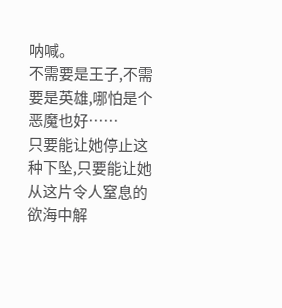呐喊。
不需要是王子,不需要是英雄,哪怕是个恶魔也好……
只要能让她停止这种下坠,只要能让她从这片令人窒息的欲海中解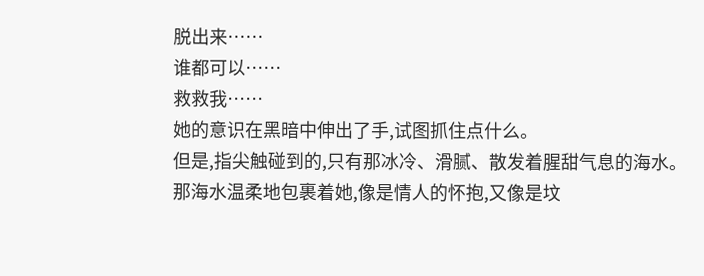脱出来……
谁都可以……
救救我……
她的意识在黑暗中伸出了手,试图抓住点什么。
但是,指尖触碰到的,只有那冰冷、滑腻、散发着腥甜气息的海水。
那海水温柔地包裹着她,像是情人的怀抱,又像是坟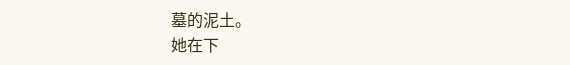墓的泥土。
她在下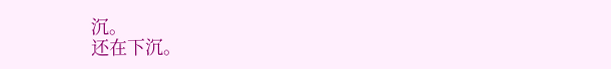沉。
还在下沉。